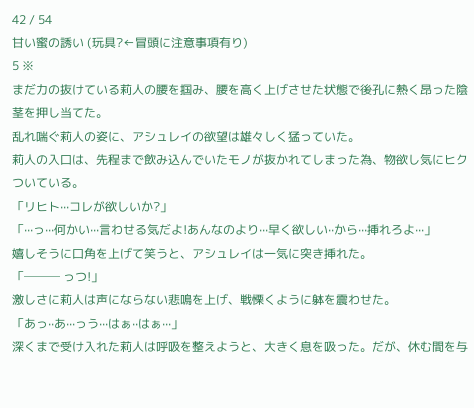42 / 54
甘い蜜の誘い (玩具?←冒頭に注意事項有り)
5 ※
まだ力の抜けている莉人の腰を掴み、腰を高く上げさせた状態で後孔に熱く昂った陰茎を押し当てた。
乱れ喘ぐ莉人の姿に、アシュレイの欲望は雄々しく猛っていた。
莉人の入口は、先程まで飲み込んでいたモノが抜かれてしまった為、物欲し気にヒクついている。
「リヒト···コレが欲しいか?」
「···っ···何かい···言わせる気だよ!あんなのより···早く欲しい··から···挿れろよ···」
嬉しそうに口角を上げて笑うと、アシュレイは一気に突き挿れた。
「─── っつ!」
激しさに莉人は声にならない悲鳴を上げ、戦慄くように躰を震わせた。
「あっ··あ···っう···はぁ··はぁ···」
深くまで受け入れた莉人は呼吸を整えようと、大きく息を吸った。だが、休む間を与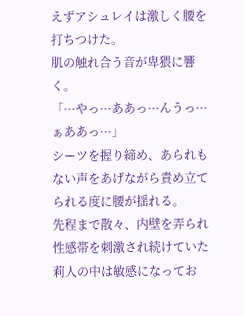えずアシュレイは激しく腰を打ちつけた。
肌の触れ合う音が卑猥に響く。
「···やっ···ああっ···んうっ···ぁああっ···」
シーツを握り締め、あられもない声をあげながら責め立てられる度に腰が揺れる。
先程まで散々、内壁を弄られ性感帯を刺激され続けていた莉人の中は敏感になってお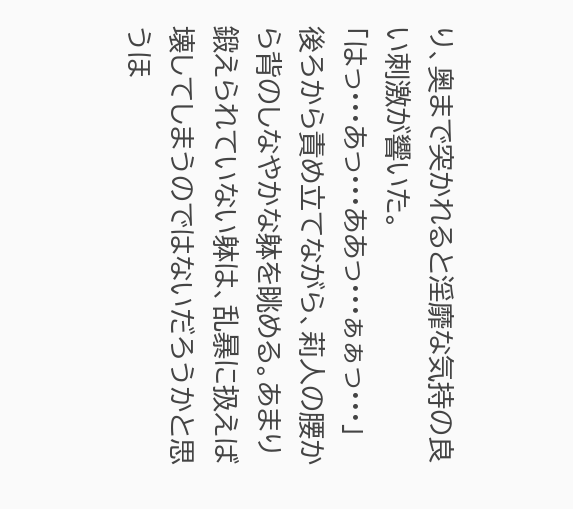り、奥まで突かれると淫靡な気持の良い刺激が響いた。
「はっ···あっ···ああっ···ぁぁっ···」
後ろから責め立てながら、莉人の腰から背のしなやかな躰を眺める。あまり鍛えられていない躰は、乱暴に扱えば壊してしまうのではないだろうかと思うほ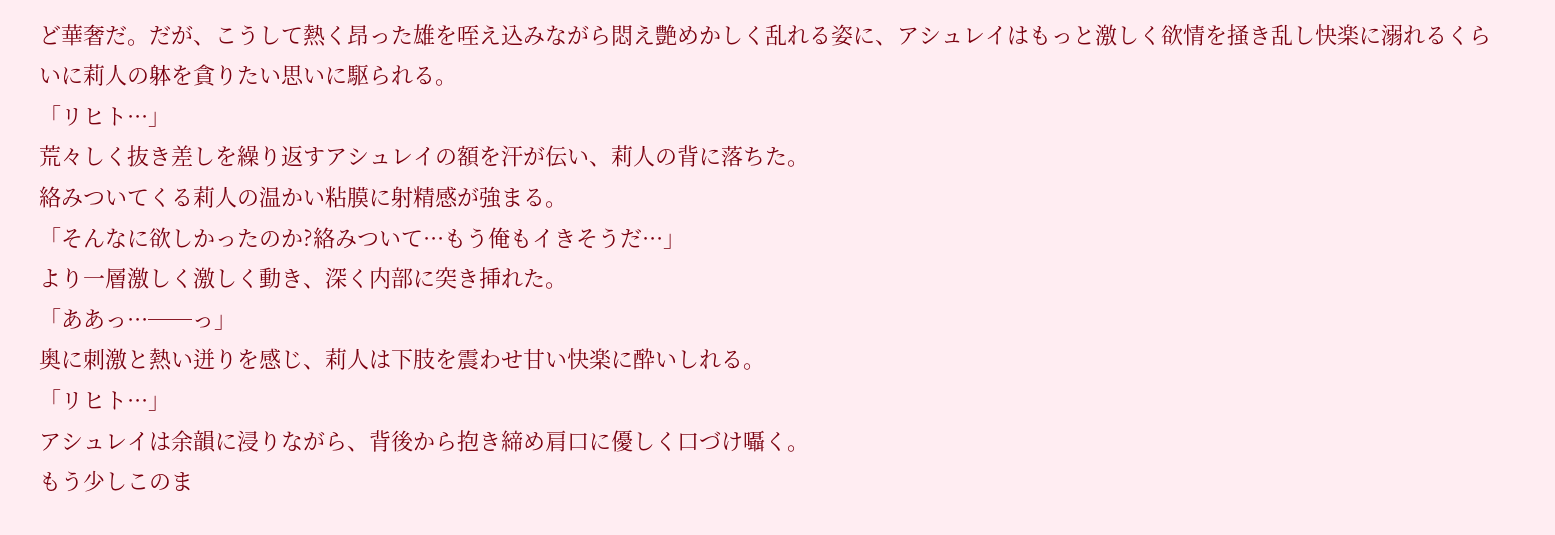ど華奢だ。だが、こうして熱く昂った雄を咥え込みながら悶え艶めかしく乱れる姿に、アシュレイはもっと激しく欲情を掻き乱し快楽に溺れるくらいに莉人の躰を貪りたい思いに駆られる。
「リヒト···」
荒々しく抜き差しを繰り返すアシュレイの額を汗が伝い、莉人の背に落ちた。
絡みついてくる莉人の温かい粘膜に射精感が強まる。
「そんなに欲しかったのか?絡みついて···もう俺もイきそうだ···」
より一層激しく激しく動き、深く内部に突き挿れた。
「ああっ···──っ」
奥に刺激と熱い迸りを感じ、莉人は下肢を震わせ甘い快楽に酔いしれる。
「リヒト···」
アシュレイは余韻に浸りながら、背後から抱き締め肩口に優しく口づけ囁く。
もう少しこのま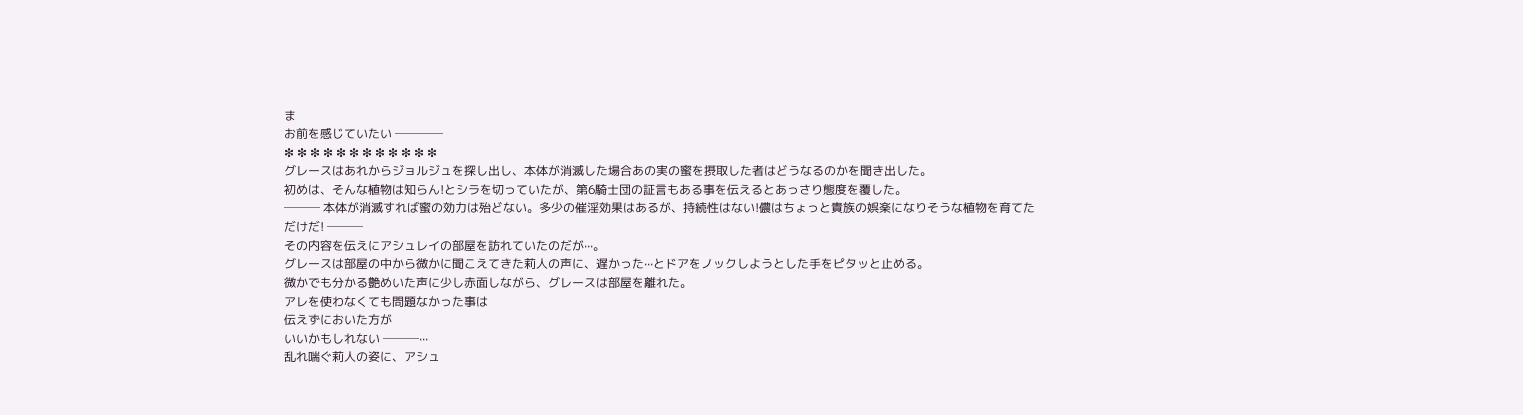ま
お前を感じていたい ────
❇ ❇ ❇ ❇ ❇ ❇ ❇ ❇ ❇ ❇ ❇ ❇
グレースはあれからジョルジュを探し出し、本体が消滅した場合あの実の蜜を摂取した者はどうなるのかを聞き出した。
初めは、そんな植物は知らん!とシラを切っていたが、第6騎士団の証言もある事を伝えるとあっさり態度を覆した。
─── 本体が消滅すれば蜜の効力は殆どない。多少の催淫効果はあるが、持続性はない!儂はちょっと貴族の娯楽になりそうな植物を育てただけだ! ───
その内容を伝えにアシュレイの部屋を訪れていたのだが···。
グレースは部屋の中から微かに聞こえてきた莉人の声に、遅かった···とドアをノックしようとした手をピタッと止める。
微かでも分かる艶めいた声に少し赤面しながら、グレースは部屋を離れた。
アレを使わなくても問題なかった事は
伝えずにおいた方が
いいかもしれない ───···
乱れ喘ぐ莉人の姿に、アシュ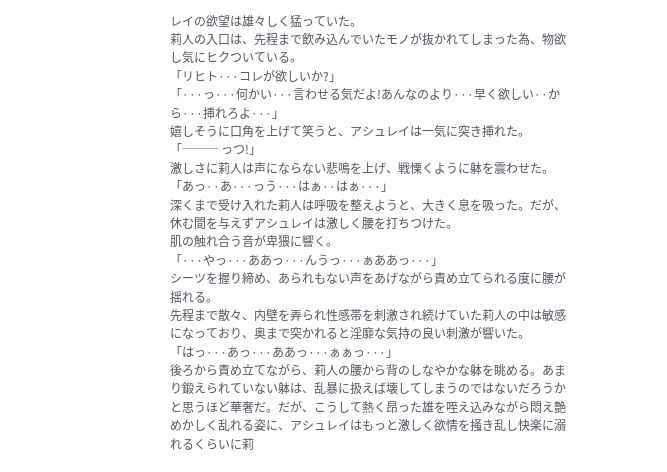レイの欲望は雄々しく猛っていた。
莉人の入口は、先程まで飲み込んでいたモノが抜かれてしまった為、物欲し気にヒクついている。
「リヒト···コレが欲しいか?」
「···っ···何かい···言わせる気だよ!あんなのより···早く欲しい··から···挿れろよ···」
嬉しそうに口角を上げて笑うと、アシュレイは一気に突き挿れた。
「─── っつ!」
激しさに莉人は声にならない悲鳴を上げ、戦慄くように躰を震わせた。
「あっ··あ···っう···はぁ··はぁ···」
深くまで受け入れた莉人は呼吸を整えようと、大きく息を吸った。だが、休む間を与えずアシュレイは激しく腰を打ちつけた。
肌の触れ合う音が卑猥に響く。
「···やっ···ああっ···んうっ···ぁああっ···」
シーツを握り締め、あられもない声をあげながら責め立てられる度に腰が揺れる。
先程まで散々、内壁を弄られ性感帯を刺激され続けていた莉人の中は敏感になっており、奥まで突かれると淫靡な気持の良い刺激が響いた。
「はっ···あっ···ああっ···ぁぁっ···」
後ろから責め立てながら、莉人の腰から背のしなやかな躰を眺める。あまり鍛えられていない躰は、乱暴に扱えば壊してしまうのではないだろうかと思うほど華奢だ。だが、こうして熱く昂った雄を咥え込みながら悶え艶めかしく乱れる姿に、アシュレイはもっと激しく欲情を掻き乱し快楽に溺れるくらいに莉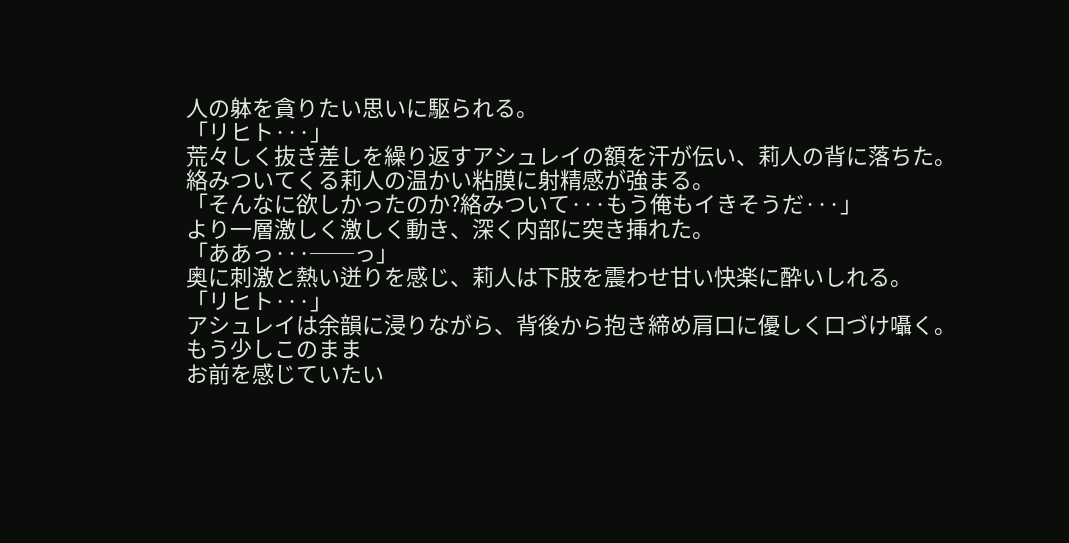人の躰を貪りたい思いに駆られる。
「リヒト···」
荒々しく抜き差しを繰り返すアシュレイの額を汗が伝い、莉人の背に落ちた。
絡みついてくる莉人の温かい粘膜に射精感が強まる。
「そんなに欲しかったのか?絡みついて···もう俺もイきそうだ···」
より一層激しく激しく動き、深く内部に突き挿れた。
「ああっ···──っ」
奥に刺激と熱い迸りを感じ、莉人は下肢を震わせ甘い快楽に酔いしれる。
「リヒト···」
アシュレイは余韻に浸りながら、背後から抱き締め肩口に優しく口づけ囁く。
もう少しこのまま
お前を感じていたい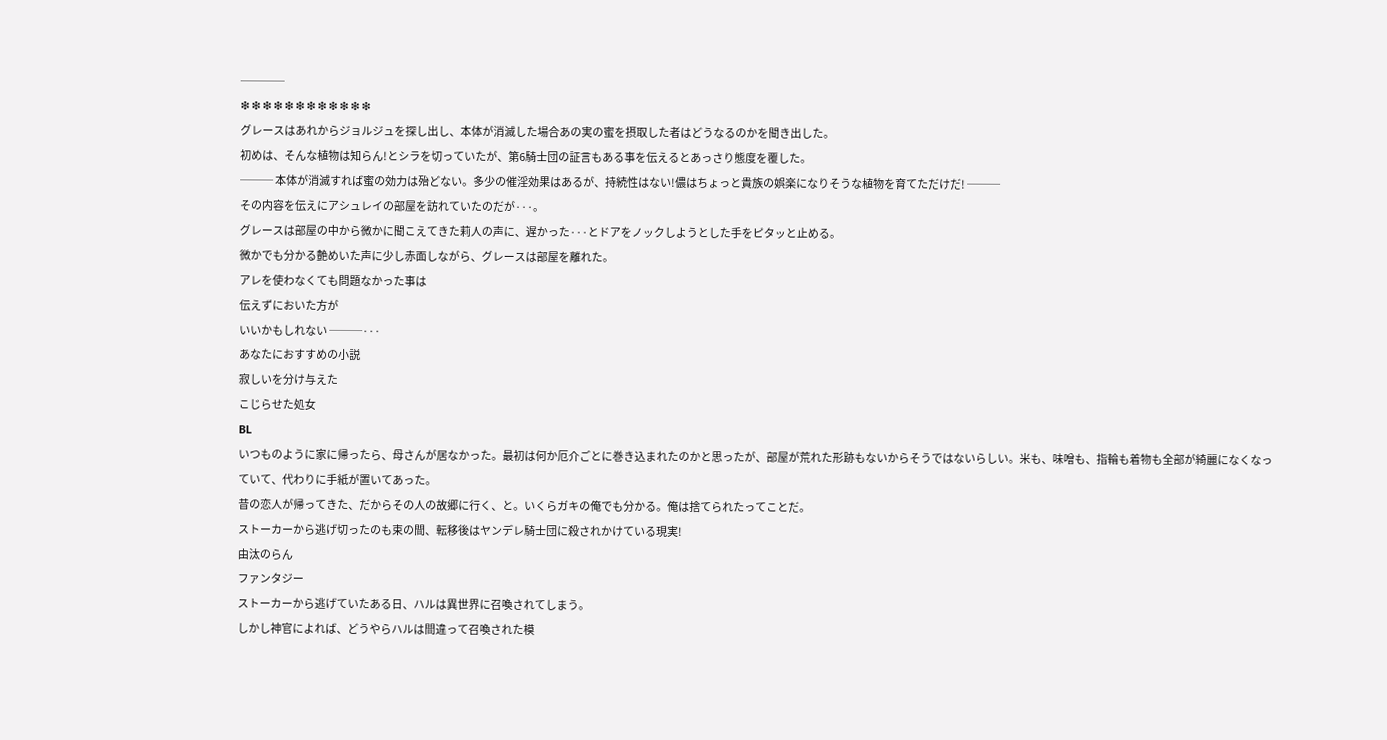────
❇ ❇ ❇ ❇ ❇ ❇ ❇ ❇ ❇ ❇ ❇ ❇
グレースはあれからジョルジュを探し出し、本体が消滅した場合あの実の蜜を摂取した者はどうなるのかを聞き出した。
初めは、そんな植物は知らん!とシラを切っていたが、第6騎士団の証言もある事を伝えるとあっさり態度を覆した。
─── 本体が消滅すれば蜜の効力は殆どない。多少の催淫効果はあるが、持続性はない!儂はちょっと貴族の娯楽になりそうな植物を育てただけだ! ───
その内容を伝えにアシュレイの部屋を訪れていたのだが···。
グレースは部屋の中から微かに聞こえてきた莉人の声に、遅かった···とドアをノックしようとした手をピタッと止める。
微かでも分かる艶めいた声に少し赤面しながら、グレースは部屋を離れた。
アレを使わなくても問題なかった事は
伝えずにおいた方が
いいかもしれない ───···
あなたにおすすめの小説
寂しいを分け与えた
こじらせた処女
BL
いつものように家に帰ったら、母さんが居なかった。最初は何か厄介ごとに巻き込まれたのかと思ったが、部屋が荒れた形跡もないからそうではないらしい。米も、味噌も、指輪も着物も全部が綺麗になくなっていて、代わりに手紙が置いてあった。
昔の恋人が帰ってきた、だからその人の故郷に行く、と。いくらガキの俺でも分かる。俺は捨てられたってことだ。
ストーカーから逃げ切ったのも束の間、転移後はヤンデレ騎士団に殺されかけている現実!
由汰のらん
ファンタジー
ストーカーから逃げていたある日、ハルは異世界に召喚されてしまう。
しかし神官によれば、どうやらハルは間違って召喚された模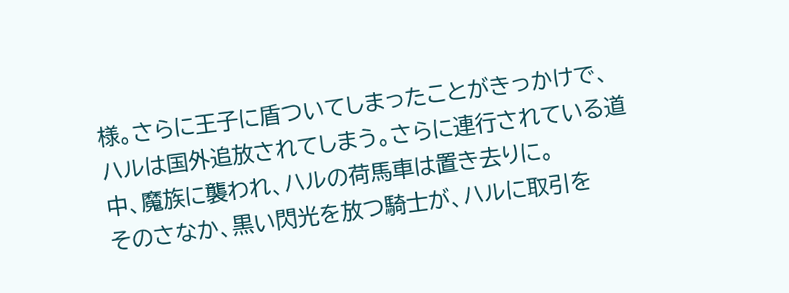様。さらに王子に盾ついてしまったことがきっかけで、ハルは国外追放されてしまう。さらに連行されている道中、魔族に襲われ、ハルの荷馬車は置き去りに。
そのさなか、黒い閃光を放つ騎士が、ハルに取引を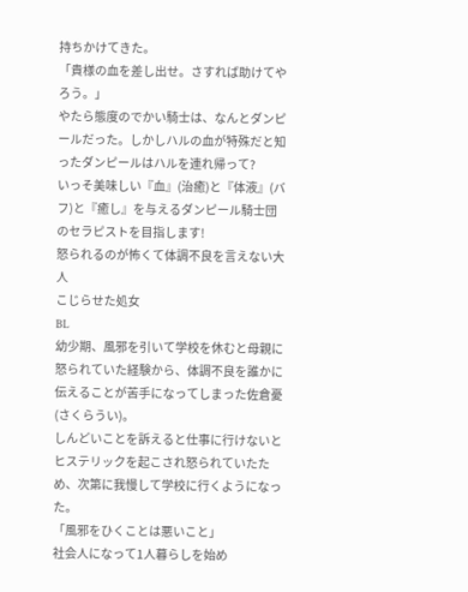持ちかけてきた。
「貴様の血を差し出せ。さすれば助けてやろう。」
やたら態度のでかい騎士は、なんとダンピールだった。しかしハルの血が特殊だと知ったダンピールはハルを連れ帰って?
いっそ美味しい『血』(治癒)と『体液』(バフ)と『癒し』を与えるダンピール騎士団のセラピストを目指します!
怒られるのが怖くて体調不良を言えない大人
こじらせた処女
BL
幼少期、風邪を引いて学校を休むと母親に怒られていた経験から、体調不良を誰かに伝えることが苦手になってしまった佐倉憂(さくらうい)。
しんどいことを訴えると仕事に行けないとヒステリックを起こされ怒られていたため、次第に我慢して学校に行くようになった。
「風邪をひくことは悪いこと」
社会人になって1人暮らしを始め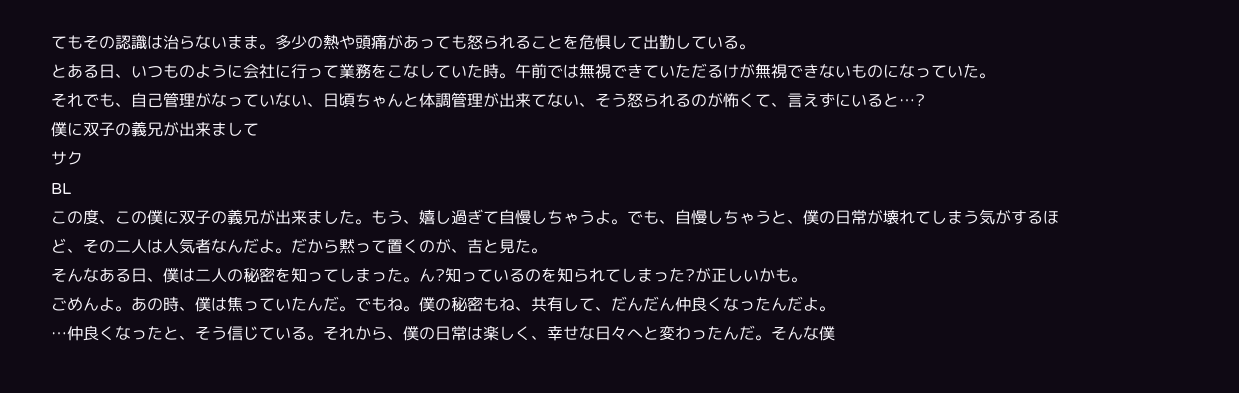てもその認識は治らないまま。多少の熱や頭痛があっても怒られることを危惧して出勤している。
とある日、いつものように会社に行って業務をこなしていた時。午前では無視できていただるけが無視できないものになっていた。
それでも、自己管理がなっていない、日頃ちゃんと体調管理が出来てない、そう怒られるのが怖くて、言えずにいると…?
僕に双子の義兄が出来まして
サク
BL
この度、この僕に双子の義兄が出来ました。もう、嬉し過ぎて自慢しちゃうよ。でも、自慢しちゃうと、僕の日常が壊れてしまう気がするほど、その二人は人気者なんだよ。だから黙って置くのが、吉と見た。
そんなある日、僕は二人の秘密を知ってしまった。ん?知っているのを知られてしまった?が正しいかも。
ごめんよ。あの時、僕は焦っていたんだ。でもね。僕の秘密もね、共有して、だんだん仲良くなったんだよ。
…仲良くなったと、そう信じている。それから、僕の日常は楽しく、幸せな日々へと変わったんだ。そんな僕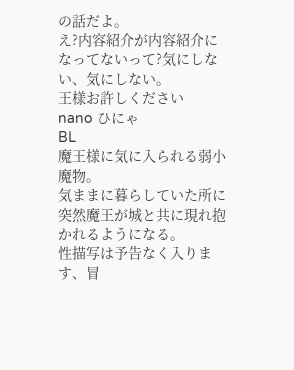の話だよ。
え?内容紹介が内容紹介になってないって?気にしない、気にしない。
王様お許しください
nano ひにゃ
BL
魔王様に気に入られる弱小魔物。
気ままに暮らしていた所に突然魔王が城と共に現れ抱かれるようになる。
性描写は予告なく入ります、冒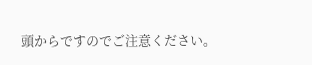頭からですのでご注意ください。